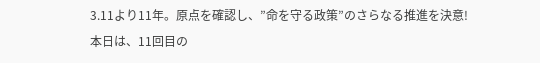3.11より11年。原点を確認し、”命を守る政策”のさらなる推進を決意!
本日は、11回目の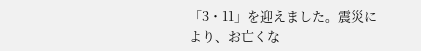「3・11」を迎えました。震災により、お亡くな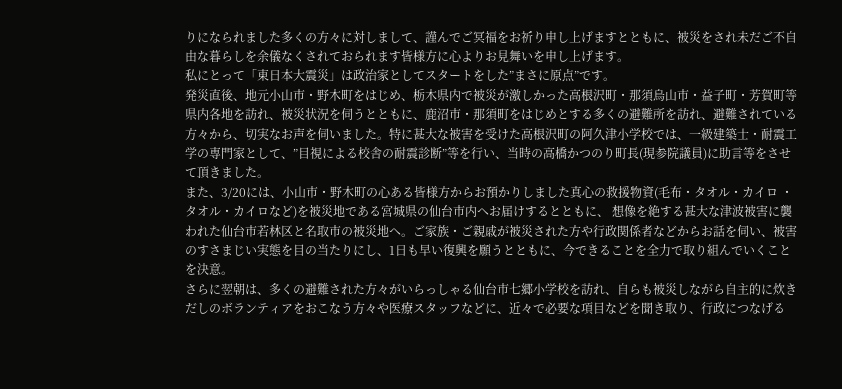りになられました多くの方々に対しまして、謹んでご冥福をお祈り申し上げますとともに、被災をされ未だご不自由な暮らしを余儀なくされておられます皆様方に心よりお見舞いを申し上げます。
私にとって「東日本大震災」は政治家としてスタートをした”まさに原点”です。
発災直後、地元小山市・野木町をはじめ、栃木県内で被災が激しかった高根沢町・那須烏山市・益子町・芳賀町等県内各地を訪れ、被災状況を伺うとともに、鹿沼市・那須町をはじめとする多くの避難所を訪れ、避難されている方々から、切実なお声を伺いました。特に甚大な被害を受けた高根沢町の阿久津小学校では、一級建築士・耐震工学の専門家として、”目視による校舎の耐震診断”等を行い、当時の高橋かつのり町長(現参院議員)に助言等をさせて頂きました。
また、3/20には、小山市・野木町の心ある皆様方からお預かりしました真心の救援物資(毛布・タオル・カイロ ・タオル・カイロなど)を被災地である宮城県の仙台市内へお届けするとともに、 想像を絶する甚大な津波被害に襲われた仙台市若林区と名取市の被災地へ。ご家族・ご親戚が被災された方や行政関係者などからお話を伺い、被害のすさまじい実態を目の当たりにし、1日も早い復興を願うとともに、今できることを全力で取り組んでいくことを決意。
さらに翌朝は、多くの避難された方々がいらっしゃる仙台市七郷小学校を訪れ、自らも被災しながら自主的に炊きだしのボランティアをおこなう方々や医療スタッフなどに、近々で必要な項目などを聞き取り、行政につなげる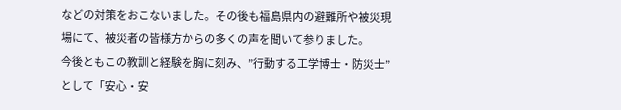などの対策をおこないました。その後も福島県内の避難所や被災現場にて、被災者の皆様方からの多くの声を聞いて参りました。
今後ともこの教訓と経験を胸に刻み、”行動する工学博士・防災士”として「安心・安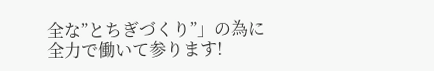全な”とちぎづくり”」の為に全力で働いて参ります!